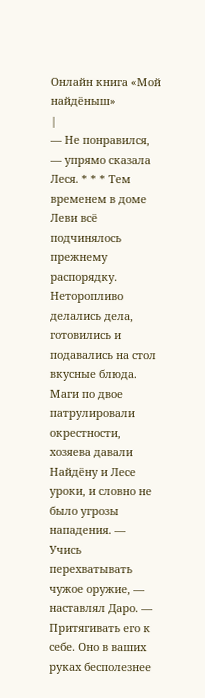Онлайн книга «Мой найдёныш»
|
— Не понравился, — упрямо сказала Леся. * * * Тем временем в доме Леви всё подчинялось прежнему распорядку. Неторопливо делались дела, готовились и подавались на стол вкусные блюда. Маги по двое патрулировали окрестности, хозяева давали Найдёну и Лесе уроки, и словно не было угрозы нападения. — Учись перехватывать чужое оружие, — наставлял Даро. — Притягивать его к себе. Оно в ваших руках бесполезнее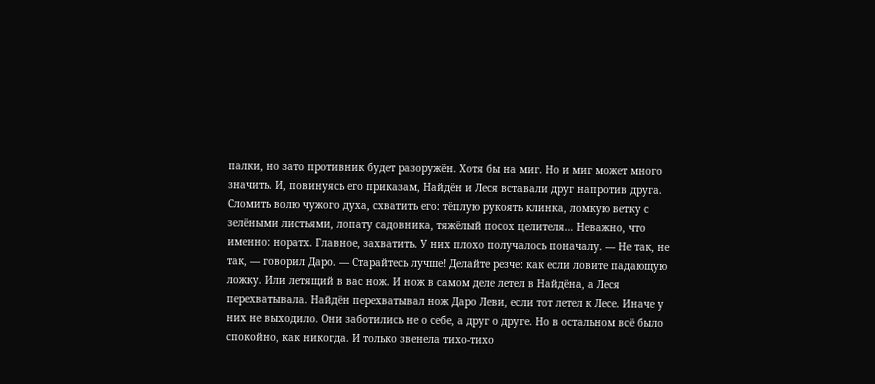палки, но зато противник будет разоружён. Хотя бы на миг. Но и миг может много значить. И, повинуясь его приказам, Найдён и Леся вставали друг напротив друга. Сломить волю чужого духа, схватить его: тёплую рукоять клинка, ломкую ветку с зелёными листьями, лопату садовника, тяжёлый посох целителя… Неважно, что именно: норатх. Главное, захватить. У них плохо получалось поначалу. — Не так, не так, — говорил Даро. — Старайтесь лучше! Делайте резче: как если ловите падающую ложку. Или летящий в вас нож. И нож в самом деле летел в Найдёна, а Леся перехватывала. Найдён перехватывал нож Даро Леви, если тот летел к Лесе. Иначе у них не выходило. Они заботились не о себе, а друг о друге. Но в остальном всё было спокойно, как никогда. И только звенела тихо-тихо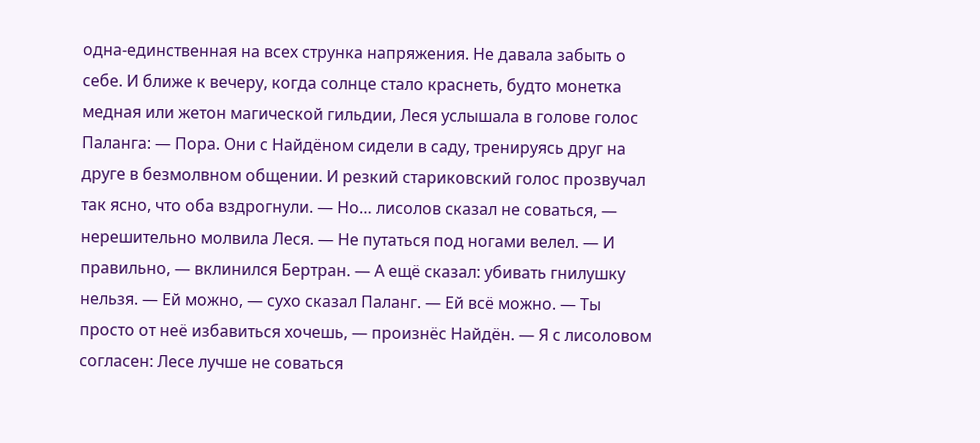одна-единственная на всех струнка напряжения. Не давала забыть о себе. И ближе к вечеру, когда солнце стало краснеть, будто монетка медная или жетон магической гильдии, Леся услышала в голове голос Паланга: — Пора. Они с Найдёном сидели в саду, тренируясь друг на друге в безмолвном общении. И резкий стариковский голос прозвучал так ясно, что оба вздрогнули. — Но… лисолов сказал не соваться, — нерешительно молвила Леся. — Не путаться под ногами велел. — И правильно, — вклинился Бертран. — А ещё сказал: убивать гнилушку нельзя. — Ей можно, — сухо сказал Паланг. — Ей всё можно. — Ты просто от неё избавиться хочешь, — произнёс Найдён. — Я с лисоловом согласен: Лесе лучше не соваться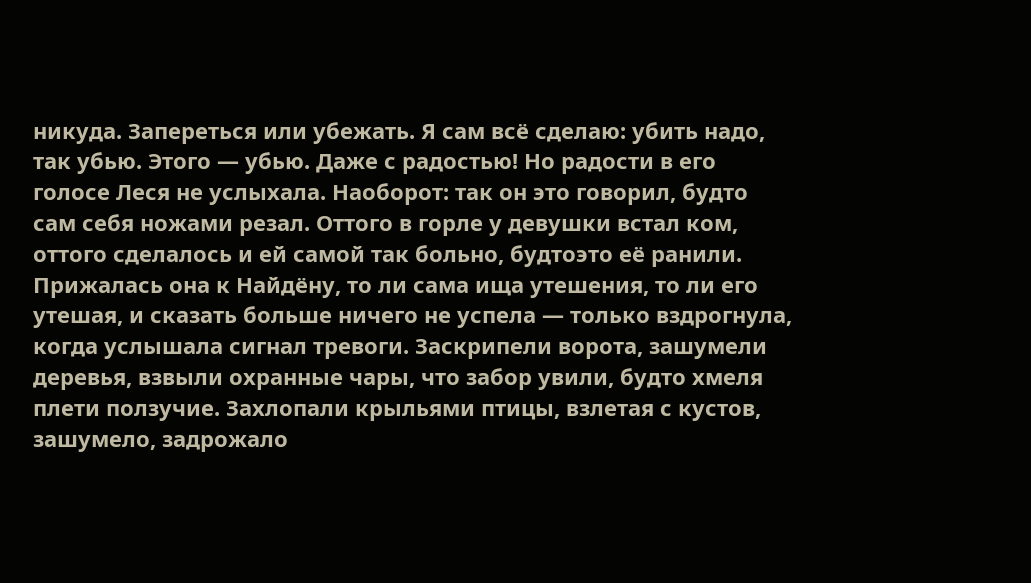никуда. Запереться или убежать. Я сам всё сделаю: убить надо, так убью. Этого — убью. Даже с радостью! Но радости в его голосе Леся не услыхала. Наоборот: так он это говорил, будто сам себя ножами резал. Оттого в горле у девушки встал ком, оттого сделалось и ей самой так больно, будтоэто её ранили. Прижалась она к Найдёну, то ли сама ища утешения, то ли его утешая, и сказать больше ничего не успела — только вздрогнула, когда услышала сигнал тревоги. Заскрипели ворота, зашумели деревья, взвыли охранные чары, что забор увили, будто хмеля плети ползучие. Захлопали крыльями птицы, взлетая с кустов, зашумело, задрожало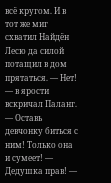всё кругом. И в тот же миг схватил Найдён Лесю да силой потащил в дом прятаться. — Нет! — в ярости вскричал Паланг. — Оставь девчонку биться с ним! Только она и сумеет! — Дедушка прав! —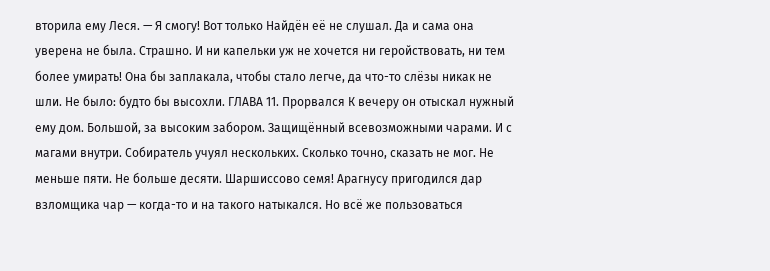вторила ему Леся. — Я смогу! Вот только Найдён её не слушал. Да и сама она уверена не была. Страшно. И ни капельки уж не хочется ни геройствовать, ни тем более умирать! Она бы заплакала, чтобы стало легче, да что-то слёзы никак не шли. Не было: будто бы высохли. ГЛАВА 11. Прорвался К вечеру он отыскал нужный ему дом. Большой, за высоким забором. Защищённый всевозможными чарами. И с магами внутри. Собиратель учуял нескольких. Сколько точно, сказать не мог. Не меньше пяти. Не больше десяти. Шаршиссово семя! Арагнусу пригодился дар взломщика чар — когда-то и на такого натыкался. Но всё же пользоваться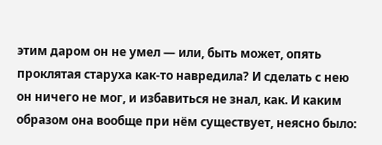этим даром он не умел — или, быть может, опять проклятая старуха как-то навредила? И сделать с нею он ничего не мог, и избавиться не знал, как. И каким образом она вообще при нём существует, неясно было: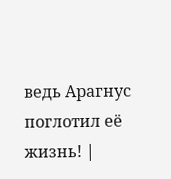ведь Арагнус поглотил её жизнь! |